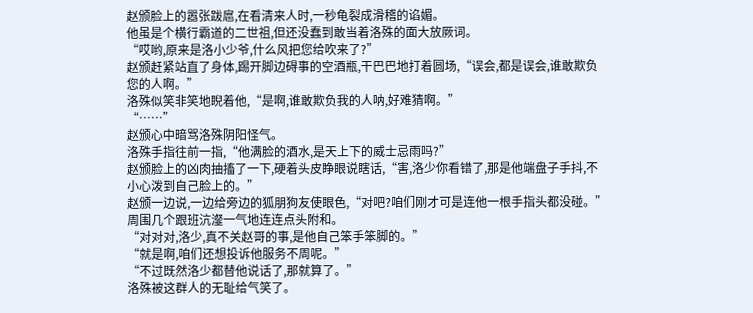赵颁脸上的嚣张跋扈,在看清来人时,一秒龟裂成滑稽的谄媚。
他虽是个横行霸道的二世祖,但还没蠢到敢当着洛殊的面大放厥词。
“哎哟,原来是洛小少爷,什么风把您给吹来了?”
赵颁赶紧站直了身体,踢开脚边碍事的空酒瓶,干巴巴地打着圆场,“误会,都是误会,谁敢欺负您的人啊。”
洛殊似笑非笑地睨着他,“是啊,谁敢欺负我的人呐,好难猜啊。”
“……”
赵颁心中暗骂洛殊阴阳怪气。
洛殊手指往前一指,“他满脸的酒水,是天上下的威士忌雨吗?”
赵颁脸上的凶肉抽搐了一下,硬着头皮睁眼说瞎话,“害,洛少你看错了,那是他端盘子手抖,不小心泼到自己脸上的。”
赵颁一边说,一边给旁边的狐朋狗友使眼色,“对吧?咱们刚才可是连他一根手指头都没碰。”
周围几个跟班沆瀣一气地连连点头附和。
“对对对,洛少,真不关赵哥的事,是他自己笨手笨脚的。”
“就是啊,咱们还想投诉他服务不周呢。”
“不过既然洛少都替他说话了,那就算了。”
洛殊被这群人的无耻给气笑了。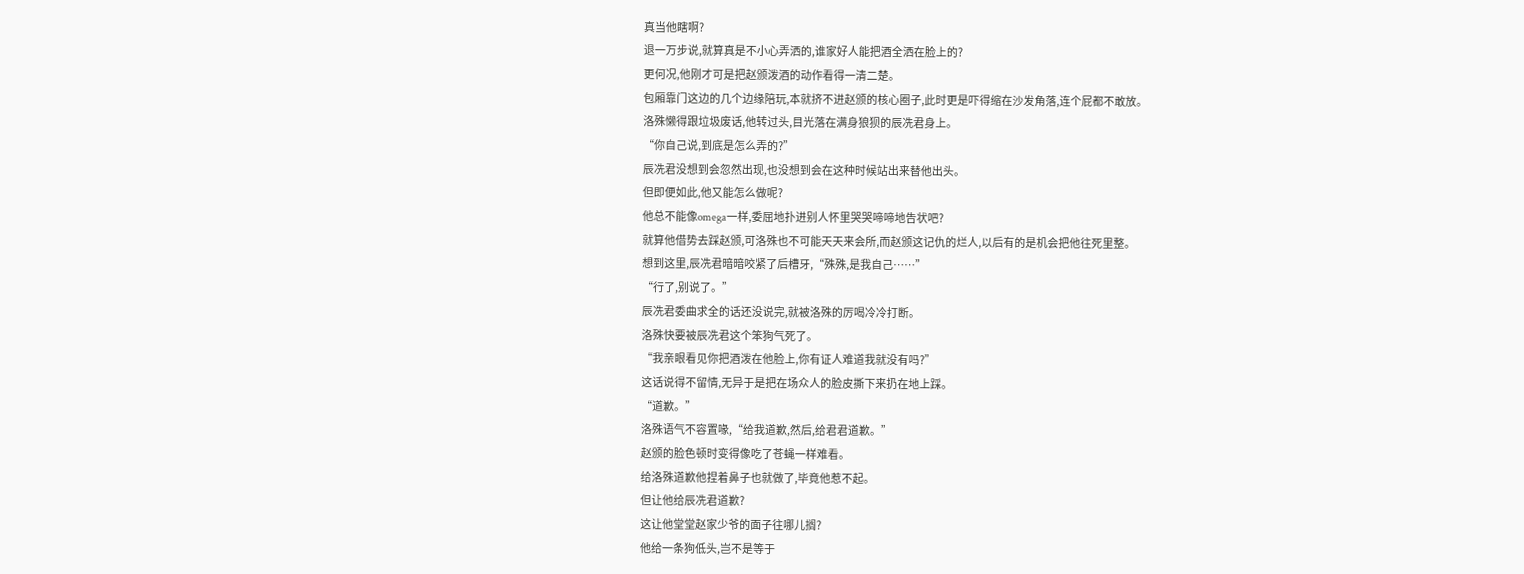真当他瞎啊?
退一万步说,就算真是不小心弄洒的,谁家好人能把酒全洒在脸上的?
更何况,他刚才可是把赵颁泼酒的动作看得一清二楚。
包厢靠门这边的几个边缘陪玩,本就挤不进赵颁的核心圈子,此时更是吓得缩在沙发角落,连个屁都不敢放。
洛殊懒得跟垃圾废话,他转过头,目光落在满身狼狈的辰冼君身上。
“你自己说,到底是怎么弄的?”
辰冼君没想到会忽然出现,也没想到会在这种时候站出来替他出头。
但即便如此,他又能怎么做呢?
他总不能像omega一样,委屈地扑进别人怀里哭哭啼啼地告状吧?
就算他借势去踩赵颁,可洛殊也不可能天天来会所,而赵颁这记仇的烂人,以后有的是机会把他往死里整。
想到这里,辰冼君暗暗咬紧了后槽牙,“殊殊,是我自己……”
“行了,别说了。”
辰冼君委曲求全的话还没说完,就被洛殊的厉喝冷冷打断。
洛殊快要被辰冼君这个笨狗气死了。
“我亲眼看见你把酒泼在他脸上,你有证人难道我就没有吗?”
这话说得不留情,无异于是把在场众人的脸皮撕下来扔在地上踩。
“道歉。”
洛殊语气不容置喙,“给我道歉,然后,给君君道歉。”
赵颁的脸色顿时变得像吃了苍蝇一样难看。
给洛殊道歉他捏着鼻子也就做了,毕竟他惹不起。
但让他给辰冼君道歉?
这让他堂堂赵家少爷的面子往哪儿搁?
他给一条狗低头,岂不是等于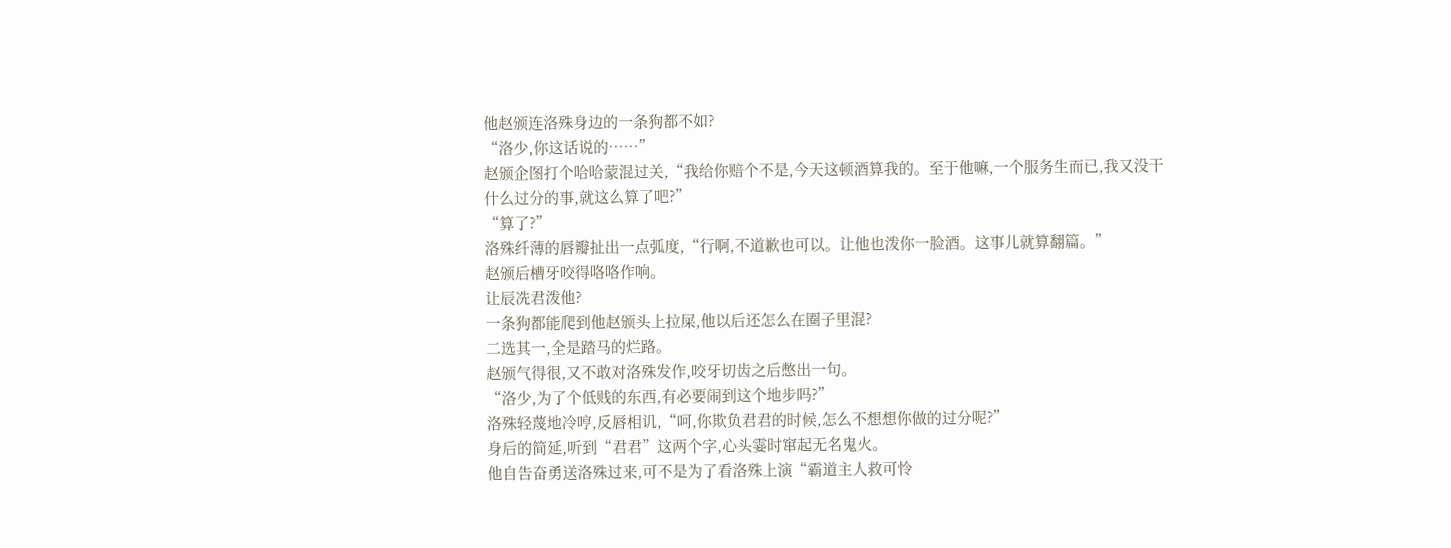他赵颁连洛殊身边的一条狗都不如?
“洛少,你这话说的……”
赵颁企图打个哈哈蒙混过关,“我给你赔个不是,今天这顿酒算我的。至于他嘛,一个服务生而已,我又没干什么过分的事,就这么算了吧?”
“算了?”
洛殊纤薄的唇瓣扯出一点弧度,“行啊,不道歉也可以。让他也泼你一脸酒。这事儿就算翻篇。”
赵颁后槽牙咬得咯咯作响。
让辰冼君泼他?
一条狗都能爬到他赵颁头上拉屎,他以后还怎么在圈子里混?
二选其一,全是踏马的烂路。
赵颁气得很,又不敢对洛殊发作,咬牙切齿之后憋出一句。
“洛少,为了个低贱的东西,有必要闹到这个地步吗?”
洛殊轻蔑地冷哼,反唇相讥,“呵,你欺负君君的时候,怎么不想想你做的过分呢?”
身后的简延,听到“君君”这两个字,心头霎时窜起无名鬼火。
他自告奋勇送洛殊过来,可不是为了看洛殊上演“霸道主人救可怜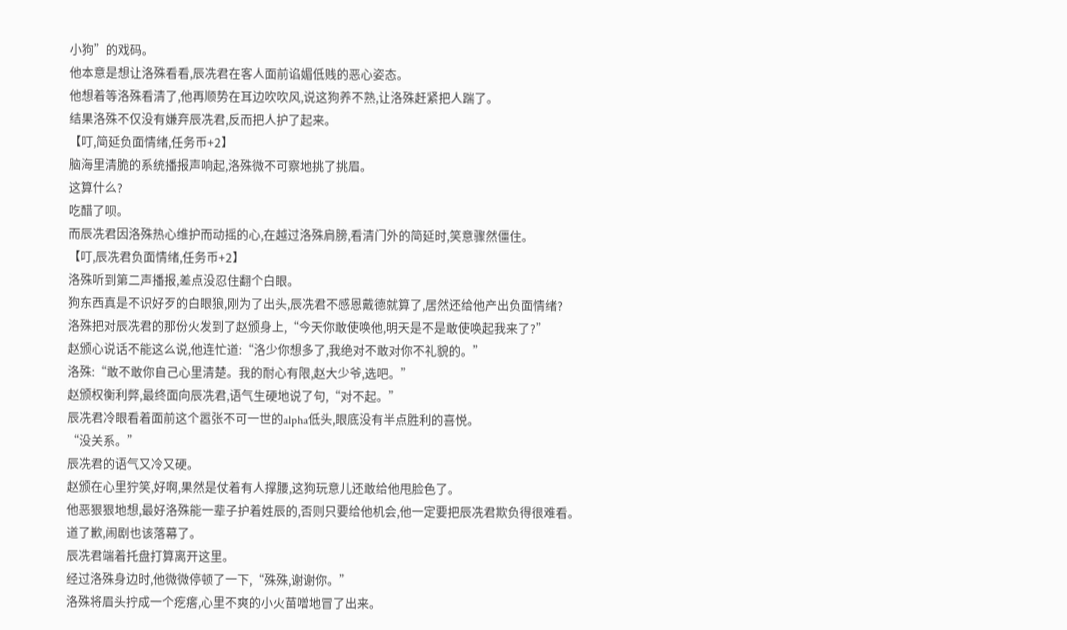小狗”的戏码。
他本意是想让洛殊看看,辰冼君在客人面前谄媚低贱的恶心姿态。
他想着等洛殊看清了,他再顺势在耳边吹吹风,说这狗养不熟,让洛殊赶紧把人踹了。
结果洛殊不仅没有嫌弃辰冼君,反而把人护了起来。
【叮,简延负面情绪,任务币+2】
脑海里清脆的系统播报声响起,洛殊微不可察地挑了挑眉。
这算什么?
吃醋了呗。
而辰冼君因洛殊热心维护而动摇的心,在越过洛殊肩膀,看清门外的简延时,笑意骤然僵住。
【叮,辰冼君负面情绪,任务币+2】
洛殊听到第二声播报,差点没忍住翻个白眼。
狗东西真是不识好歹的白眼狼,刚为了出头,辰冼君不感恩戴德就算了,居然还给他产出负面情绪?
洛殊把对辰冼君的那份火发到了赵颁身上,“今天你敢使唤他,明天是不是敢使唤起我来了?”
赵颁心说话不能这么说,他连忙道:“洛少你想多了,我绝对不敢对你不礼貌的。”
洛殊:“敢不敢你自己心里清楚。我的耐心有限,赵大少爷,选吧。”
赵颁权衡利弊,最终面向辰冼君,语气生硬地说了句,“对不起。”
辰冼君冷眼看着面前这个嚣张不可一世的alpha低头,眼底没有半点胜利的喜悦。
“没关系。”
辰冼君的语气又冷又硬。
赵颁在心里狞笑,好啊,果然是仗着有人撑腰,这狗玩意儿还敢给他甩脸色了。
他恶狠狠地想,最好洛殊能一辈子护着姓辰的,否则只要给他机会,他一定要把辰冼君欺负得很难看。
道了歉,闹剧也该落幕了。
辰冼君端着托盘打算离开这里。
经过洛殊身边时,他微微停顿了一下,“殊殊,谢谢你。”
洛殊将眉头拧成一个疙瘩,心里不爽的小火苗噌地冒了出来。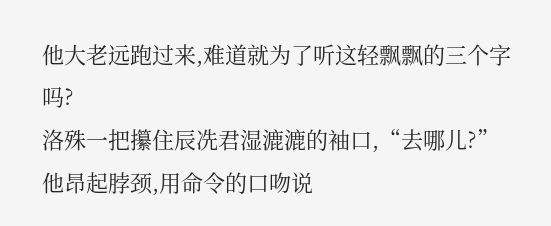他大老远跑过来,难道就为了听这轻飘飘的三个字吗?
洛殊一把攥住辰冼君湿漉漉的袖口,“去哪儿?”
他昂起脖颈,用命令的口吻说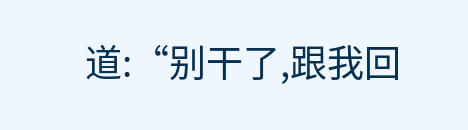道:“别干了,跟我回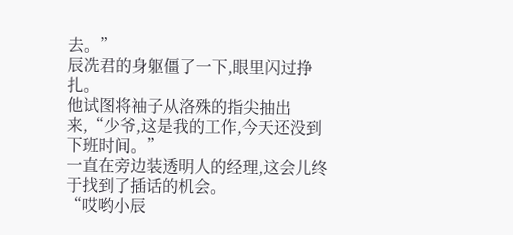去。”
辰冼君的身躯僵了一下,眼里闪过挣扎。
他试图将袖子从洛殊的指尖抽出来,“少爷,这是我的工作,今天还没到下班时间。”
一直在旁边装透明人的经理,这会儿终于找到了插话的机会。
“哎哟小辰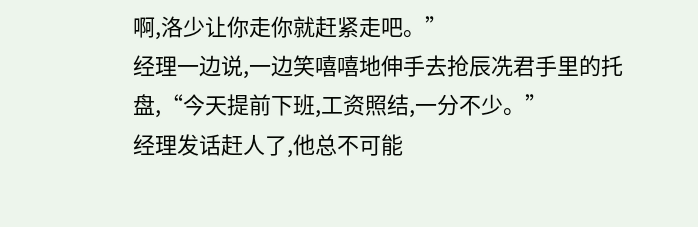啊,洛少让你走你就赶紧走吧。”
经理一边说,一边笑嘻嘻地伸手去抢辰冼君手里的托盘,“今天提前下班,工资照结,一分不少。”
经理发话赶人了,他总不可能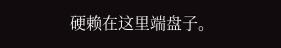硬赖在这里端盘子。